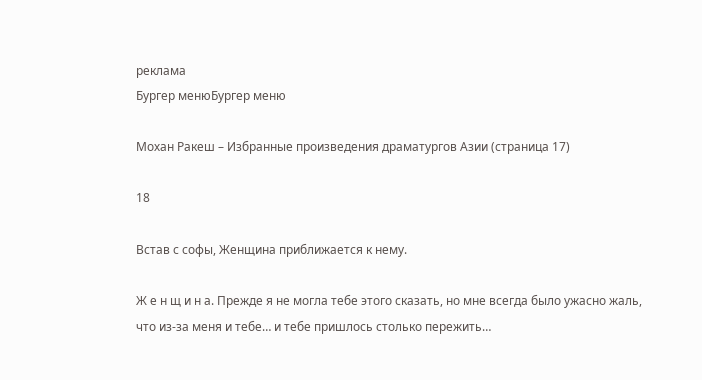реклама
Бургер менюБургер меню

Мохан Ракеш – Избранные произведения драматургов Азии (страница 17)

18

Встав с софы, Женщина приближается к нему.

Ж е н щ и н а. Прежде я не могла тебе этого сказать, но мне всегда было ужасно жаль, что из-за меня и тебе… и тебе пришлось столько пережить…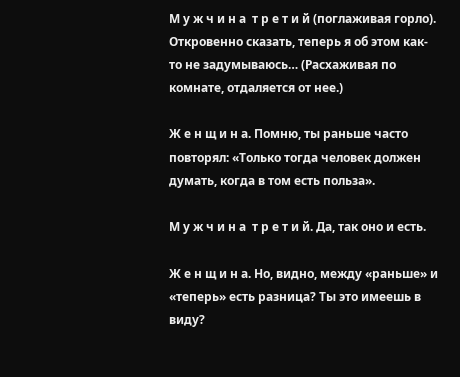М у ж ч и н а  т р е т и й (поглаживая горло). Откровенно сказать, теперь я об этом как-то не задумываюсь… (Расхаживая по комнате, отдаляется от нее.)

Ж е н щ и н а. Помню, ты раньше часто повторял: «Только тогда человек должен думать, когда в том есть польза».

М у ж ч и н а  т р е т и й. Да, так оно и есть.

Ж е н щ и н а. Но, видно, между «раньше» и «теперь» есть разница? Ты это имеешь в виду?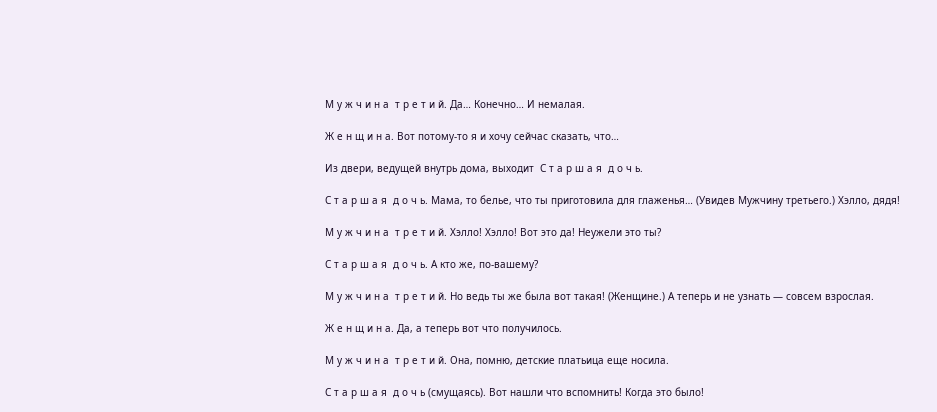М у ж ч и н а  т р е т и й. Да… Конечно… И немалая.

Ж е н щ и н а. Вот потому-то я и хочу сейчас сказать, что…

Из двери, ведущей внутрь дома, выходит  С т а р ш а я  д о ч ь.

С т а р ш а я  д о ч ь. Мама, то белье, что ты приготовила для глаженья… (Увидев Мужчину третьего.) Хэлло, дядя!

М у ж ч и н а  т р е т и й. Хэлло! Хэлло! Вот это да! Неужели это ты?

С т а р ш а я  д о ч ь. А кто же, по-вашему?

М у ж ч и н а  т р е т и й. Но ведь ты же была вот такая! (Женщине.) А теперь и не узнать — совсем взрослая.

Ж е н щ и н а. Да, а теперь вот что получилось.

М у ж ч и н а  т р е т и й. Она, помню, детские платьица еще носила.

С т а р ш а я  д о ч ь (смущаясь). Вот нашли что вспомнить! Когда это было!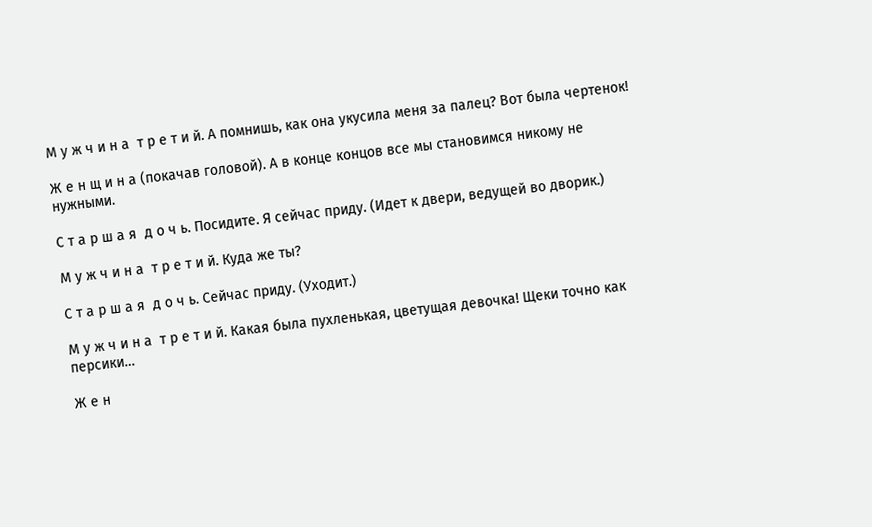М у ж ч и н а  т р е т и й. А помнишь, как она укусила меня за палец? Вот была чертенок!

Ж е н щ и н а (покачав головой). А в конце концов все мы становимся никому не нужными.

С т а р ш а я  д о ч ь. Посидите. Я сейчас приду. (Идет к двери, ведущей во дворик.)

М у ж ч и н а  т р е т и й. Куда же ты?

С т а р ш а я  д о ч ь. Сейчас приду. (Уходит.)

М у ж ч и н а  т р е т и й. Какая была пухленькая, цветущая девочка! Щеки точно как персики…

Ж е н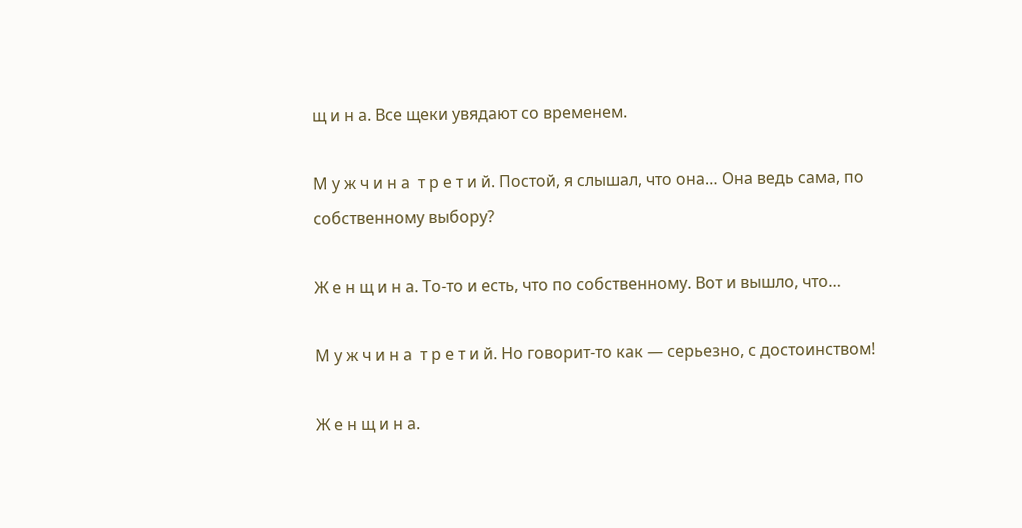щ и н а. Все щеки увядают со временем.

М у ж ч и н а  т р е т и й. Постой, я слышал, что она… Она ведь сама, по собственному выбору?

Ж е н щ и н а. То-то и есть, что по собственному. Вот и вышло, что…

М у ж ч и н а  т р е т и й. Но говорит-то как — серьезно, с достоинством!

Ж е н щ и н а.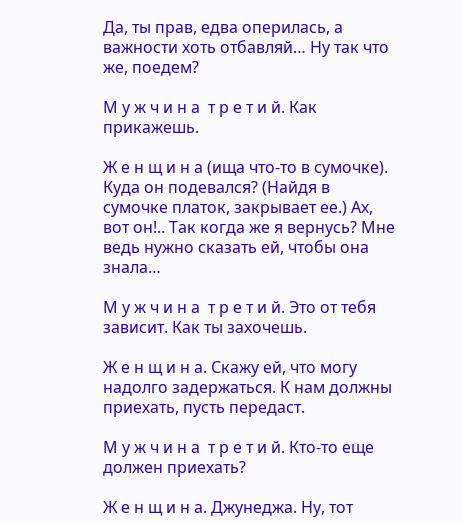Да, ты прав, едва оперилась, а важности хоть отбавляй… Ну так что же, поедем?

М у ж ч и н а  т р е т и й. Как прикажешь.

Ж е н щ и н а (ища что-то в сумочке). Куда он подевался? (Найдя в сумочке платок, закрывает ее.) Ах, вот он!.. Так когда же я вернусь? Мне ведь нужно сказать ей, чтобы она знала…

М у ж ч и н а  т р е т и й. Это от тебя зависит. Как ты захочешь.

Ж е н щ и н а. Скажу ей, что могу надолго задержаться. К нам должны приехать, пусть передаст.

М у ж ч и н а  т р е т и й. Кто-то еще должен приехать?

Ж е н щ и н а. Джунеджа. Ну, тот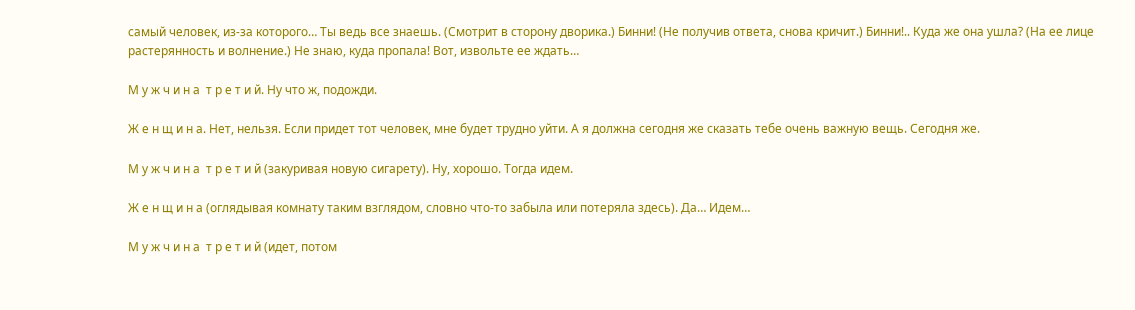самый человек, из-за которого… Ты ведь все знаешь. (Смотрит в сторону дворика.) Бинни! (Не получив ответа, снова кричит.) Бинни!.. Куда же она ушла? (На ее лице растерянность и волнение.) Не знаю, куда пропала! Вот, извольте ее ждать…

М у ж ч и н а  т р е т и й. Ну что ж, подожди.

Ж е н щ и н а. Нет, нельзя. Если придет тот человек, мне будет трудно уйти. А я должна сегодня же сказать тебе очень важную вещь. Сегодня же.

М у ж ч и н а  т р е т и й (закуривая новую сигарету). Ну, хорошо. Тогда идем.

Ж е н щ и н а (оглядывая комнату таким взглядом, словно что-то забыла или потеряла здесь). Да… Идем…

М у ж ч и н а  т р е т и й (идет, потом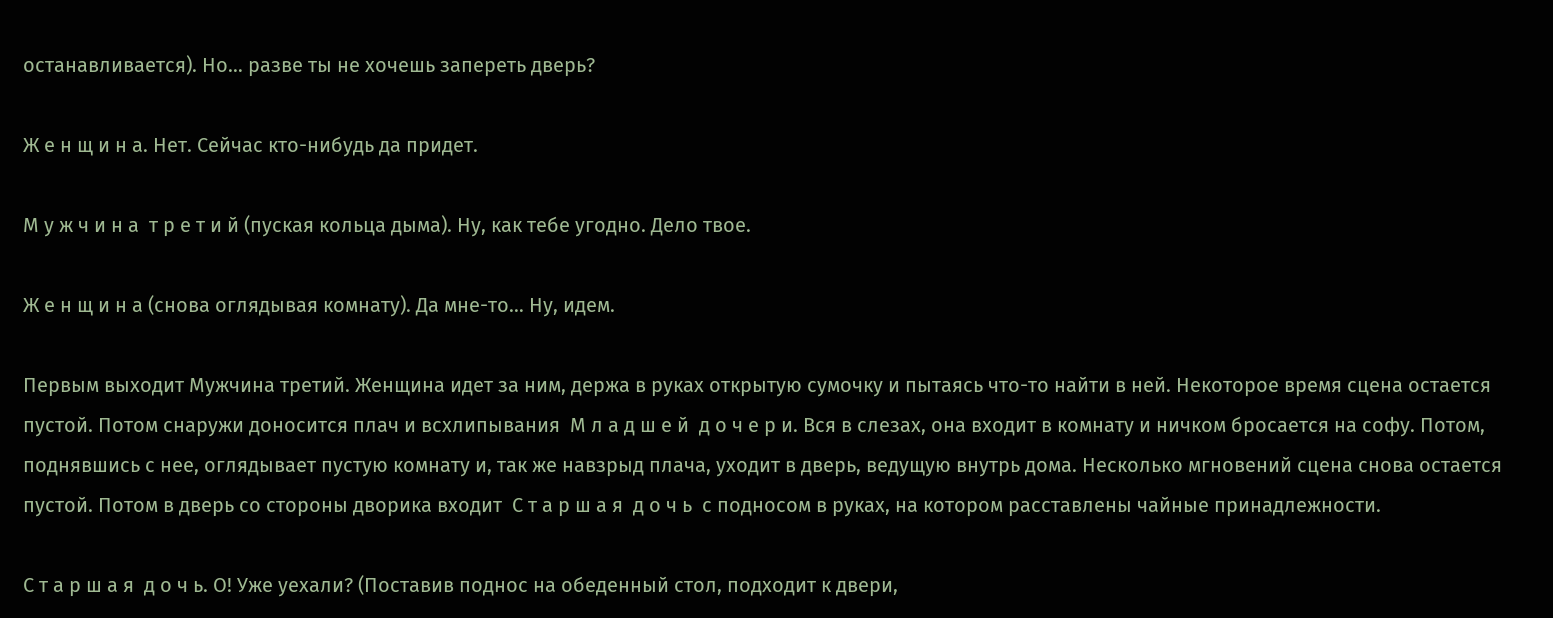останавливается). Но… разве ты не хочешь запереть дверь?

Ж е н щ и н а. Нет. Сейчас кто-нибудь да придет.

М у ж ч и н а  т р е т и й (пуская кольца дыма). Ну, как тебе угодно. Дело твое.

Ж е н щ и н а (снова оглядывая комнату). Да мне-то… Ну, идем.

Первым выходит Мужчина третий. Женщина идет за ним, держа в руках открытую сумочку и пытаясь что-то найти в ней. Некоторое время сцена остается пустой. Потом снаружи доносится плач и всхлипывания  М л а д ш е й  д о ч е р и. Вся в слезах, она входит в комнату и ничком бросается на софу. Потом, поднявшись с нее, оглядывает пустую комнату и, так же навзрыд плача, уходит в дверь, ведущую внутрь дома. Несколько мгновений сцена снова остается пустой. Потом в дверь со стороны дворика входит  С т а р ш а я  д о ч ь  с подносом в руках, на котором расставлены чайные принадлежности.

С т а р ш а я  д о ч ь. О! Уже уехали? (Поставив поднос на обеденный стол, подходит к двери,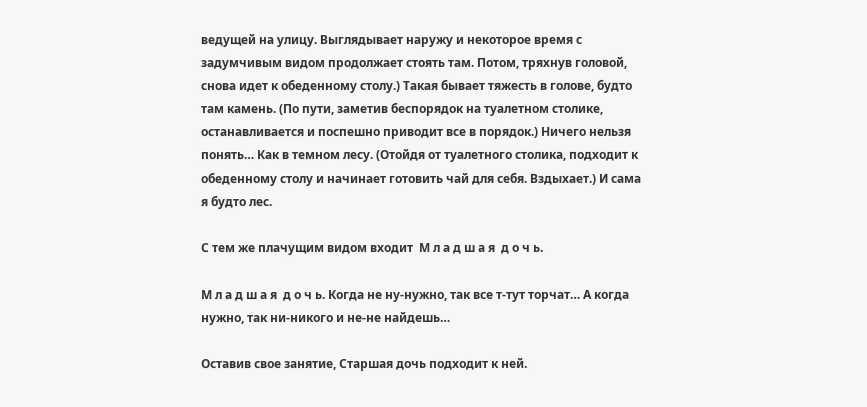ведущей на улицу. Выглядывает наружу и некоторое время с задумчивым видом продолжает стоять там. Потом, тряхнув головой, снова идет к обеденному столу.) Такая бывает тяжесть в голове, будто там камень. (По пути, заметив беспорядок на туалетном столике, останавливается и поспешно приводит все в порядок.) Ничего нельзя понять… Как в темном лесу. (Отойдя от туалетного столика, подходит к обеденному столу и начинает готовить чай для себя. Вздыхает.) И сама я будто лес.

С тем же плачущим видом входит  М л а д ш а я  д о ч ь.

М л а д ш а я  д о ч ь. Когда не ну-нужно, так все т-тут торчат… А когда нужно, так ни-никого и не-не найдешь…

Оставив свое занятие, Старшая дочь подходит к ней.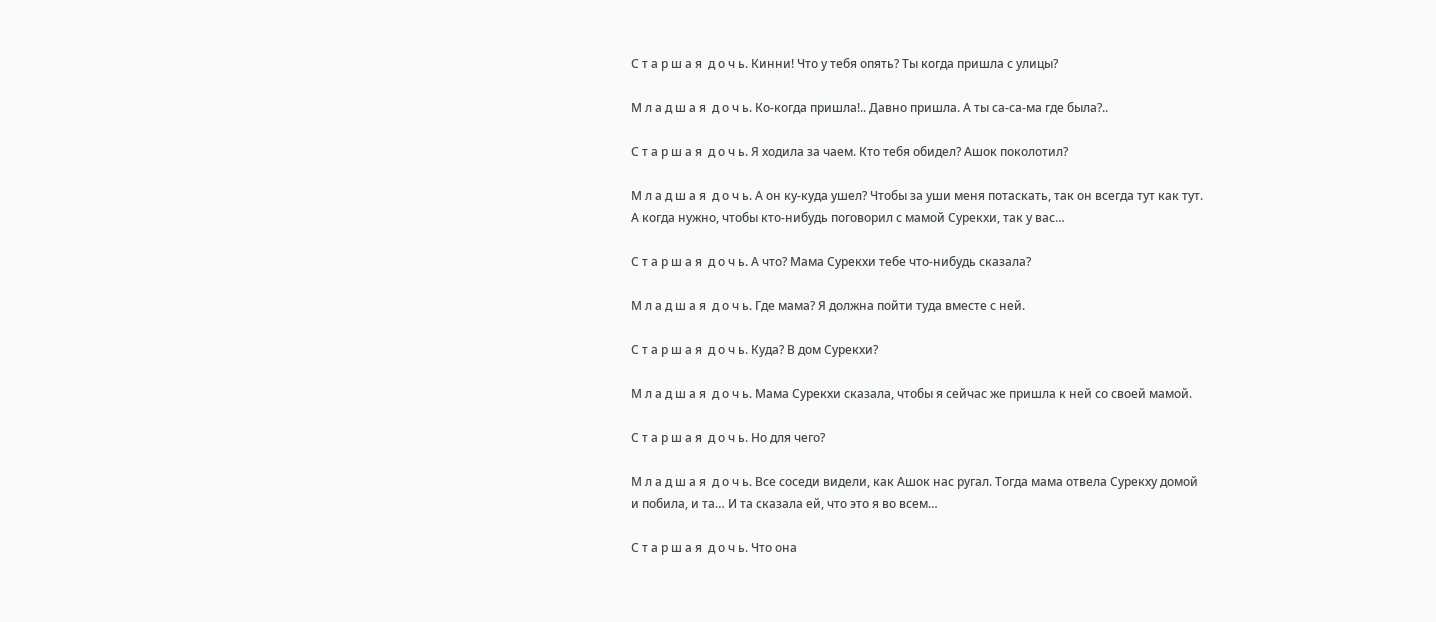С т а р ш а я  д о ч ь. Кинни! Что у тебя опять? Ты когда пришла с улицы?

М л а д ш а я  д о ч ь. Ко-когда пришла!.. Давно пришла. А ты са-са-ма где была?..

С т а р ш а я  д о ч ь. Я ходила за чаем. Кто тебя обидел? Ашок поколотил?

М л а д ш а я  д о ч ь. А он ку-куда ушел? Чтобы за уши меня потаскать, так он всегда тут как тут. А когда нужно, чтобы кто-нибудь поговорил с мамой Сурекхи, так у вас…

С т а р ш а я  д о ч ь. А что? Мама Сурекхи тебе что-нибудь сказала?

М л а д ш а я  д о ч ь. Где мама? Я должна пойти туда вместе с ней.

С т а р ш а я  д о ч ь. Куда? В дом Сурекхи?

М л а д ш а я  д о ч ь. Мама Сурекхи сказала, чтобы я сейчас же пришла к ней со своей мамой.

С т а р ш а я  д о ч ь. Но для чего?

М л а д ш а я  д о ч ь. Все соседи видели, как Ашок нас ругал. Тогда мама отвела Сурекху домой и побила, и та… И та сказала ей, что это я во всем…

С т а р ш а я  д о ч ь. Что она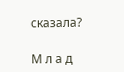сказала?

М л а д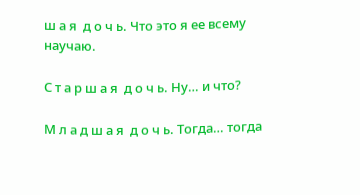ш а я  д о ч ь. Что это я ее всему научаю.

С т а р ш а я  д о ч ь. Ну… и что?

М л а д ш а я  д о ч ь. Тогда… тогда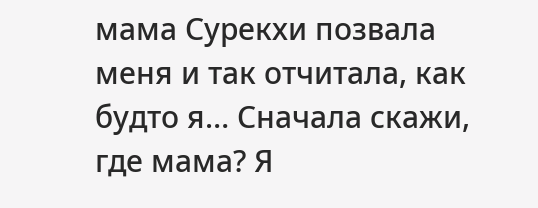мама Сурекхи позвала меня и так отчитала, как будто я… Сначала скажи, где мама? Я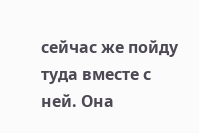сейчас же пойду туда вместе с ней. Она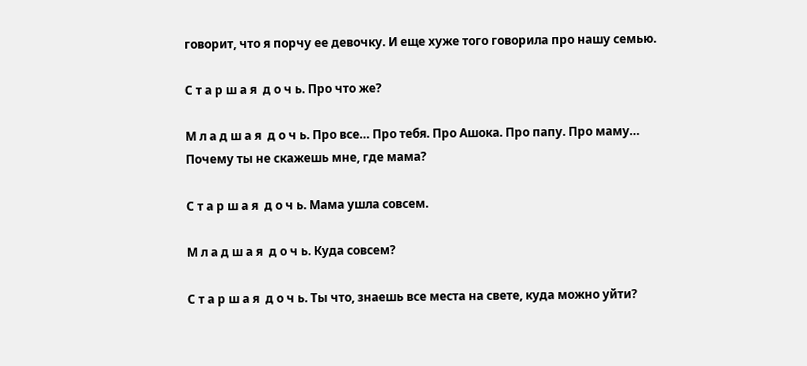говорит, что я порчу ее девочку. И еще хуже того говорила про нашу семью.

С т а р ш а я  д о ч ь. Про что же?

М л а д ш а я  д о ч ь. Про все… Про тебя. Про Ашока. Про папу. Про маму… Почему ты не скажешь мне, где мама?

С т а р ш а я  д о ч ь. Мама ушла совсем.

М л а д ш а я  д о ч ь. Куда совсем?

С т а р ш а я  д о ч ь. Ты что, знаешь все места на свете, куда можно уйти?